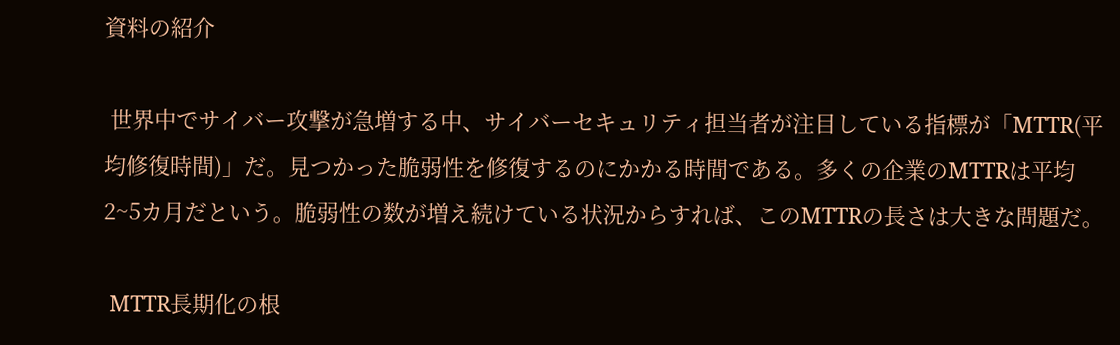資料の紹介

 世界中でサイバー攻撃が急増する中、サイバーセキュリティ担当者が注目している指標が「MTTR(平均修復時間)」だ。見つかった脆弱性を修復するのにかかる時間である。多くの企業のMTTRは平均2~5カ月だという。脆弱性の数が増え続けている状況からすれば、このMTTRの長さは大きな問題だ。

 MTTR長期化の根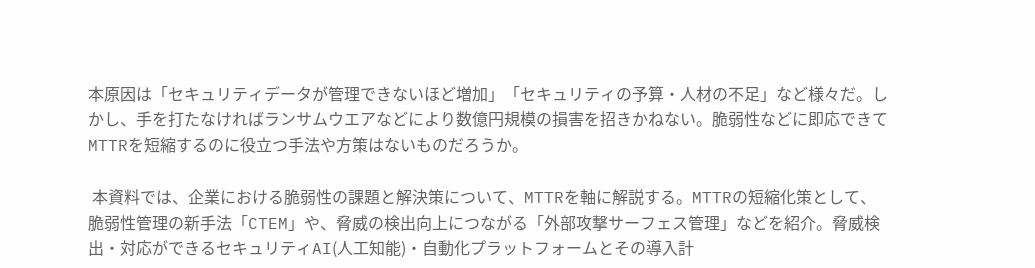本原因は「セキュリティデータが管理できないほど増加」「セキュリティの予算・人材の不足」など様々だ。しかし、手を打たなければランサムウエアなどにより数億円規模の損害を招きかねない。脆弱性などに即応できてMTTRを短縮するのに役立つ手法や方策はないものだろうか。

 本資料では、企業における脆弱性の課題と解決策について、MTTRを軸に解説する。MTTRの短縮化策として、脆弱性管理の新手法「CTEM」や、脅威の検出向上につながる「外部攻撃サーフェス管理」などを紹介。脅威検出・対応ができるセキュリティAI(人工知能)・自動化プラットフォームとその導入計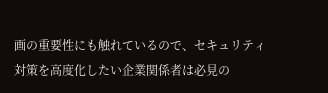画の重要性にも触れているので、セキュリティ対策を高度化したい企業関係者は必見の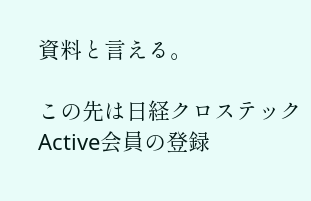資料と言える。

この先は日経クロステック Active会員の登録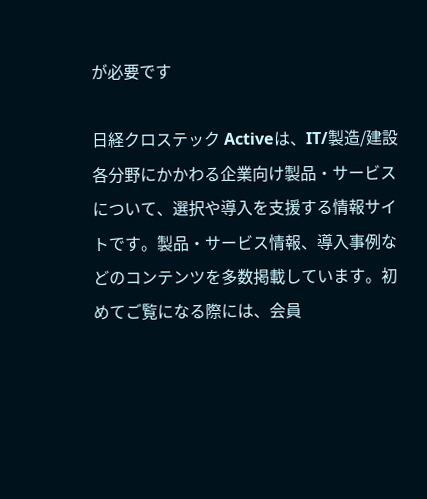が必要です

日経クロステック Activeは、IT/製造/建設各分野にかかわる企業向け製品・サービスについて、選択や導入を支援する情報サイトです。製品・サービス情報、導入事例などのコンテンツを多数掲載しています。初めてご覧になる際には、会員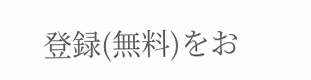登録(無料)をお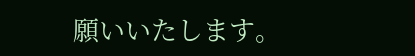願いいたします。